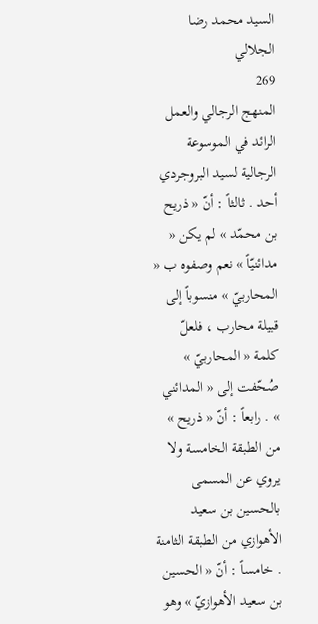السيد محمد رضا الجلالي
269
المنهج الرجالي والعمل الرائد في الموسوعة الرجالية لسيد البروجردي
أحد . ثالثاً : أنّ « ذريح بن محمّد » لم يكن « مدائنيّاً » نعم وصفوه ب « المحاربيّ » منسوباً إلى قبيلة محارب ، فلعلّ كلمة « المحاربيّ » صُحّفت إلى « المدائني » . رابعاً : أنّ « ذريح » من الطبقة الخامسة ولا يروي عن المسمى بالحسين بن سعيد الأهوازي من الطبقة الثامنة . خامساً : أنّ « الحسين بن سعيد الأهوازيّ » وهو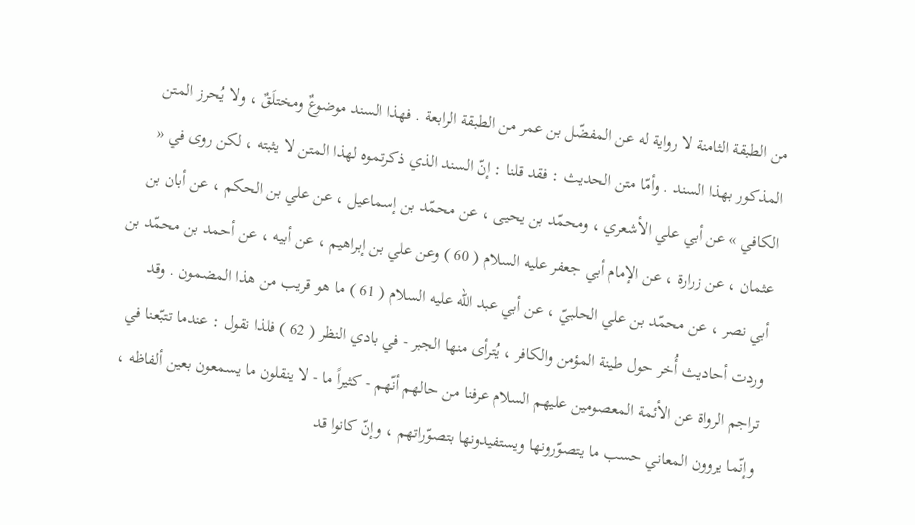من الطبقة الثامنة لا رواية له عن المفضّل بن عمر من الطبقة الرابعة . فهذا السند موضوعٌ ومختلَقٌ ، ولا يُحرز المتن المذكور بهذا السند . وأمّا متن الحديث : فقد قلنا : إنّ السند الذي ذكرتموه لهذا المتن لا يثبته ، لكن روى في « الكافي » عن أبي علي الأشعري ، ومحمّد بن يحيى ، عن محمّد بن إسماعيل ، عن علي بن الحكم ، عن أبان بن عثمان ، عن زرارة ، عن الإمام أبي جعفر عليه السلام ( 60 ) وعن علي بن إبراهيم ، عن أبيه ، عن أحمد بن محمّد بن أبي نصر ، عن محمّد بن علي الحلبيّ ، عن أبي عبد اللّه عليه السلام ( 61 ) ما هو قريب من هذا المضمون . وقد وردت أحاديث أُخر حول طينة المؤمن والكافر ، يُترأى منها الجبر - في بادي النظر ( 62 ) فلذا نقول : عندما تتبّعنا في تراجم الرواة عن الأئمة المعصومين عليهم السلام عرفنا من حالهم أنّهم - كثيراً ما - لا ينقلون ما يسمعون بعين ألفاظه ، وإنّما يروون المعاني حسب ما يتصوّرونها ويستفيدونها بتصوّراتهم ، وإنّ كانوا قد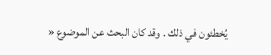يُخطئون في ذلك . وقد كان البحث عن الموضوع «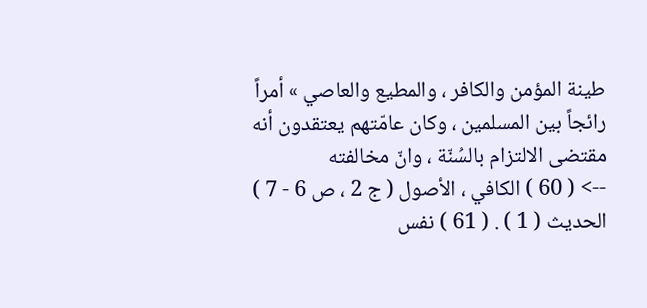طينة المؤمن والكافر ، والمطيع والعاصي » أمراً رائجاً بين المسلمين ، وكان عامّتهم يعتقدون أنه مقتضى الالتزام بالسُنّة ، وانّ مخالفته
--> ( 60 ) الكافي ، الأصول ( ج 2 ، ص 6 - 7 ) الحديث ( 1 ) . ( 61 ) نفس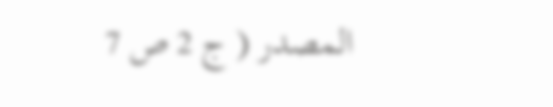المصدر ( ج 2 ص 7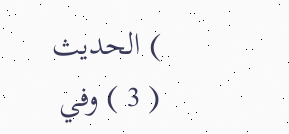) الحديث ( 3 ) وفي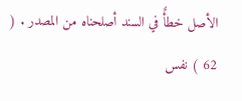الأصل خطأٌ في السند أصلحناه من المصدر . ( 62 ) نفس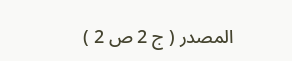المصدر ( ج 2 ص 2 )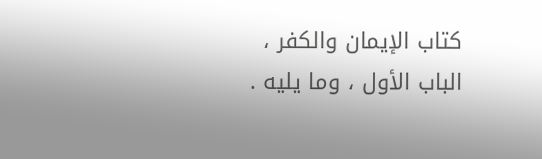كتاب الإيمان والكفر ، الباب الأول ، وما يليه .